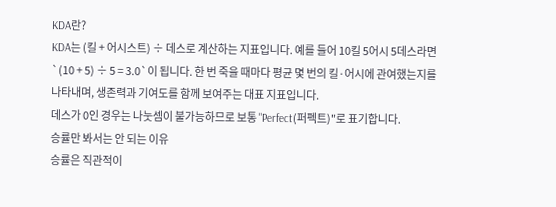KDA란?
KDA는 (킬 + 어시스트) ÷ 데스로 계산하는 지표입니다. 예를 들어 10킬 5어시 5데스라면 `(10 + 5) ÷ 5 = 3.0`이 됩니다. 한 번 죽을 때마다 평균 몇 번의 킬·어시에 관여했는지를 나타내며, 생존력과 기여도를 함께 보여주는 대표 지표입니다.
데스가 0인 경우는 나눗셈이 불가능하므로 보통 "Perfect(퍼펙트)"로 표기합니다.
승률만 봐서는 안 되는 이유
승률은 직관적이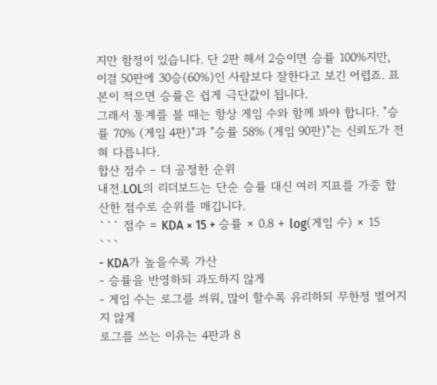지만 함정이 있습니다. 단 2판 해서 2승이면 승률 100%지만, 이걸 50판에 30승(60%)인 사람보다 잘한다고 보긴 어렵죠. 표본이 적으면 승률은 쉽게 극단값이 됩니다.
그래서 통계를 볼 때는 항상 게임 수와 함께 봐야 합니다. "승률 70% (게임 4판)"과 "승률 58% (게임 90판)"는 신뢰도가 전혀 다릅니다.
합산 점수 – 더 공정한 순위
내전.LOL의 리더보드는 단순 승률 대신 여러 지표를 가중 합산한 점수로 순위를 매깁니다.
``` 점수 = KDA × 15 + 승률 × 0.8 + log(게임 수) × 15 ```
- KDA가 높을수록 가산
- 승률을 반영하되 과도하지 않게
- 게임 수는 로그를 씌워, 많이 할수록 유리하되 무한정 벌어지지 않게
로그를 쓰는 이유는 4판과 8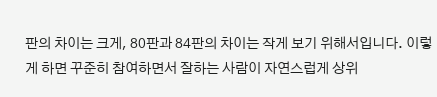판의 차이는 크게, 80판과 84판의 차이는 작게 보기 위해서입니다. 이렇게 하면 꾸준히 참여하면서 잘하는 사람이 자연스럽게 상위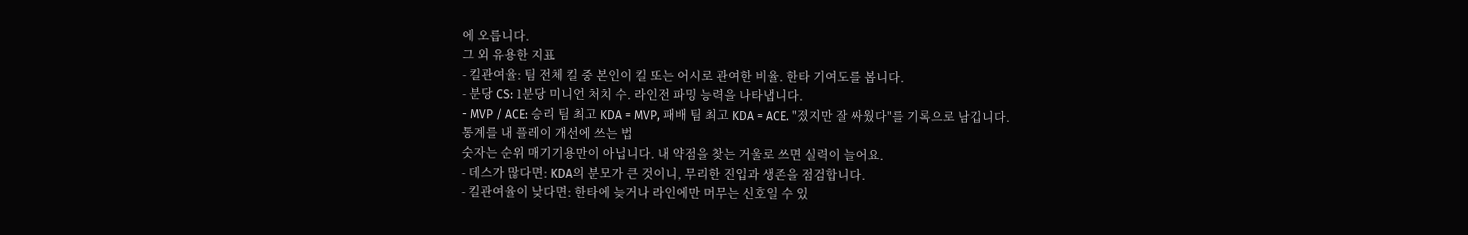에 오릅니다.
그 외 유용한 지표
- 킬관여율: 팀 전체 킬 중 본인이 킬 또는 어시로 관여한 비율. 한타 기여도를 봅니다.
- 분당 CS: 1분당 미니언 처치 수. 라인전 파밍 능력을 나타냅니다.
- MVP / ACE: 승리 팀 최고 KDA = MVP, 패배 팀 최고 KDA = ACE. "졌지만 잘 싸웠다"를 기록으로 남깁니다.
통계를 내 플레이 개선에 쓰는 법
숫자는 순위 매기기용만이 아닙니다. 내 약점을 찾는 거울로 쓰면 실력이 늘어요.
- 데스가 많다면: KDA의 분모가 큰 것이니, 무리한 진입과 생존을 점검합니다.
- 킬관여율이 낮다면: 한타에 늦거나 라인에만 머무는 신호일 수 있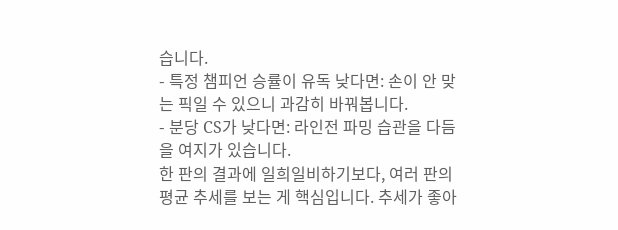습니다.
- 특정 챔피언 승률이 유독 낮다면: 손이 안 맞는 픽일 수 있으니 과감히 바꿔봅니다.
- 분당 CS가 낮다면: 라인전 파밍 습관을 다듬을 여지가 있습니다.
한 판의 결과에 일희일비하기보다, 여러 판의 평균 추세를 보는 게 핵심입니다. 추세가 좋아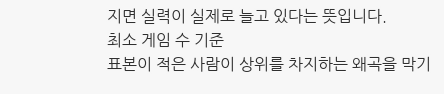지면 실력이 실제로 늘고 있다는 뜻입니다.
최소 게임 수 기준
표본이 적은 사람이 상위를 차지하는 왜곡을 막기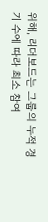위해, 리더보드는 그룹의 누적 경기 수에 따라 최소 참여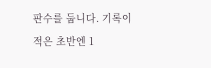판수를 둡니다. 기록이 적은 초반엔 1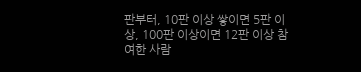판부터, 10판 이상 쌓이면 5판 이상, 100판 이상이면 12판 이상 참여한 사람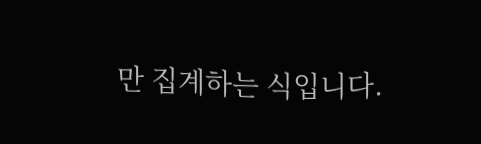만 집계하는 식입니다.